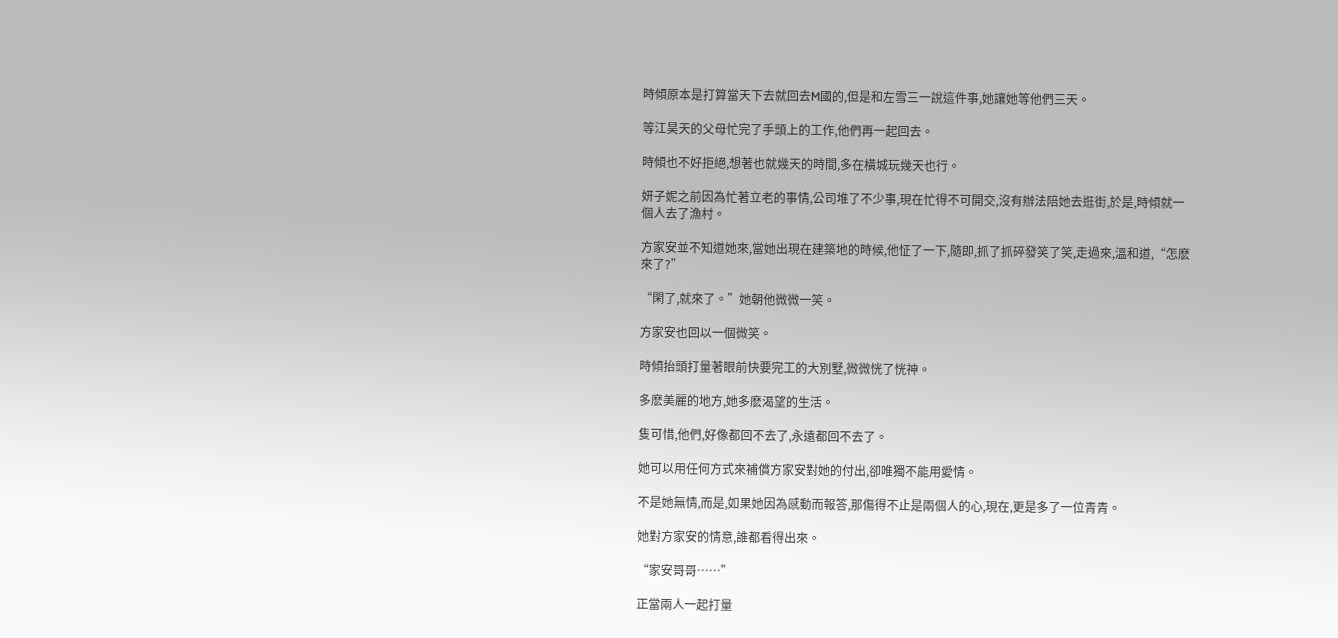時傾原本是打算當天下去就回去M國的,但是和左雪三一說這件事,她讓她等他們三天。

等江昊天的父母忙完了手頭上的工作,他們再一起回去。

時傾也不好拒絕,想著也就幾天的時間,多在橫城玩幾天也行。

妍子妮之前因為忙著立老的事情,公司堆了不少事,現在忙得不可開交,沒有辦法陪她去逛街,於是,時傾就一個人去了漁村。

方家安並不知道她來,當她出現在建築地的時候,他怔了一下,隨即,抓了抓碎發笑了笑,走過來,溫和道,“怎麽來了?”

“閑了,就來了。”她朝他微微一笑。

方家安也回以一個微笑。

時傾抬頭打量著眼前快要完工的大別墅,微微恍了恍神。

多麽美麗的地方,她多麽渴望的生活。

隻可惜,他們,好像都回不去了,永遠都回不去了。

她可以用任何方式來補償方家安對她的付出,卻唯獨不能用愛情。

不是她無情,而是,如果她因為感動而報答,那傷得不止是兩個人的心,現在,更是多了一位青青。

她對方家安的情意,誰都看得出來。

“家安哥哥……”

正當兩人一起打量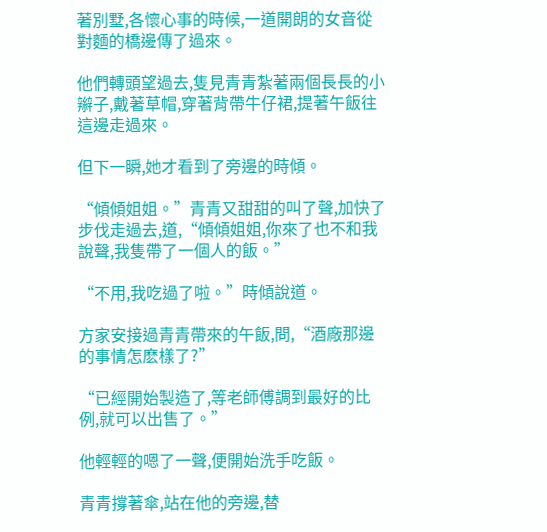著別墅,各懷心事的時候,一道開朗的女音從對麵的橋邊傳了過來。

他們轉頭望過去,隻見青青紮著兩個長長的小辮子,戴著草帽,穿著背帶牛仔裙,提著午飯往這邊走過來。

但下一瞬,她才看到了旁邊的時傾。

“傾傾姐姐。”青青又甜甜的叫了聲,加快了步伐走過去,道,“傾傾姐姐,你來了也不和我說聲,我隻帶了一個人的飯。”

“不用,我吃過了啦。”時傾說道。

方家安接過青青帶來的午飯,問,“酒廠那邊的事情怎麽樣了?”

“已經開始製造了,等老師傅調到最好的比例,就可以出售了。”

他輕輕的嗯了一聲,便開始洗手吃飯。

青青撐著傘,站在他的旁邊,替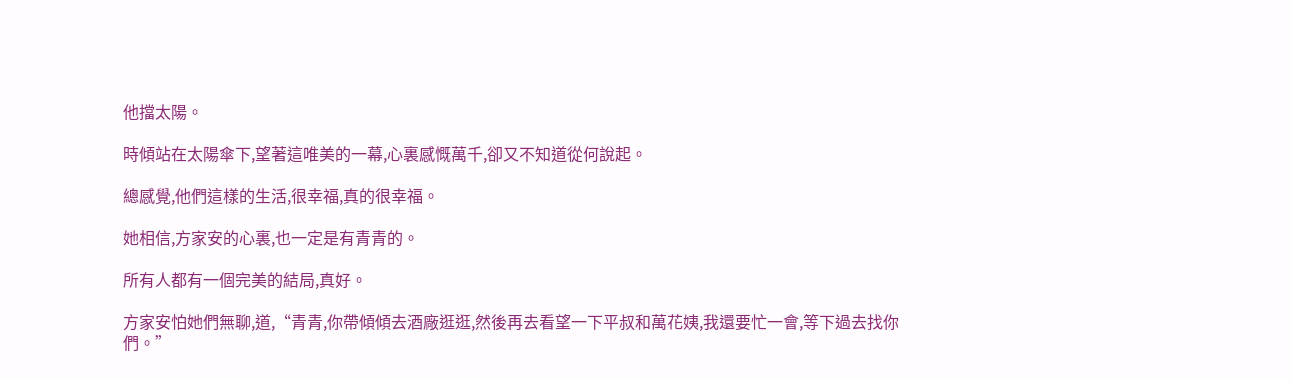他擋太陽。

時傾站在太陽傘下,望著這唯美的一幕,心裏感慨萬千,卻又不知道從何說起。

總感覺,他們這樣的生活,很幸福,真的很幸福。

她相信,方家安的心裏,也一定是有青青的。

所有人都有一個完美的結局,真好。

方家安怕她們無聊,道,“青青,你帶傾傾去酒廠逛逛,然後再去看望一下平叔和萬花姨,我還要忙一會,等下過去找你們。”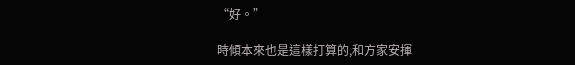“好。”

時傾本來也是這樣打算的,和方家安揮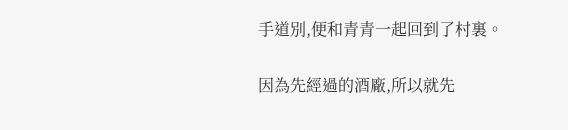手道別,便和青青一起回到了村裏。

因為先經過的酒廠,所以就先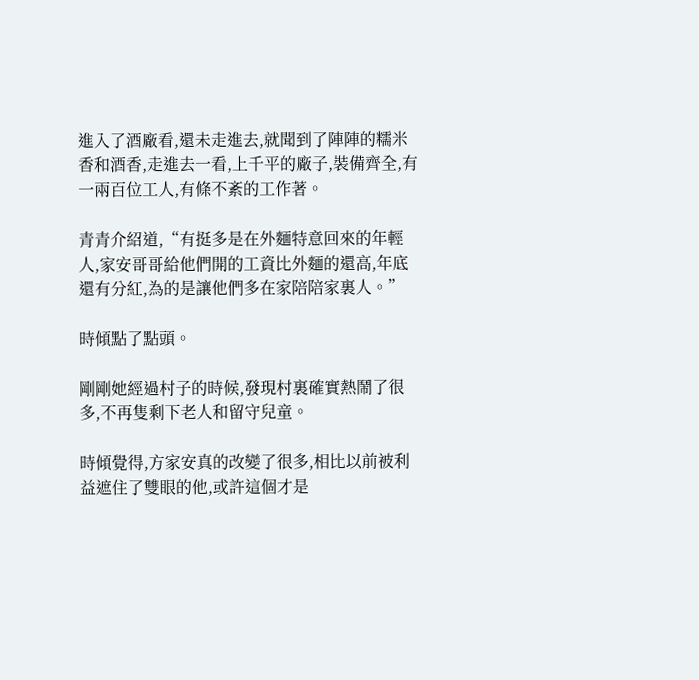進入了酒廠看,還未走進去,就聞到了陣陣的糯米香和酒香,走進去一看,上千平的廠子,裝備齊全,有一兩百位工人,有條不紊的工作著。

青青介紹道,“有挺多是在外麵特意回來的年輕人,家安哥哥給他們開的工資比外麵的還高,年底還有分紅,為的是讓他們多在家陪陪家裏人。”

時傾點了點頭。

剛剛她經過村子的時候,發現村裏確實熱鬧了很多,不再隻剩下老人和留守兒童。

時傾覺得,方家安真的改變了很多,相比以前被利益遮住了雙眼的他,或許這個才是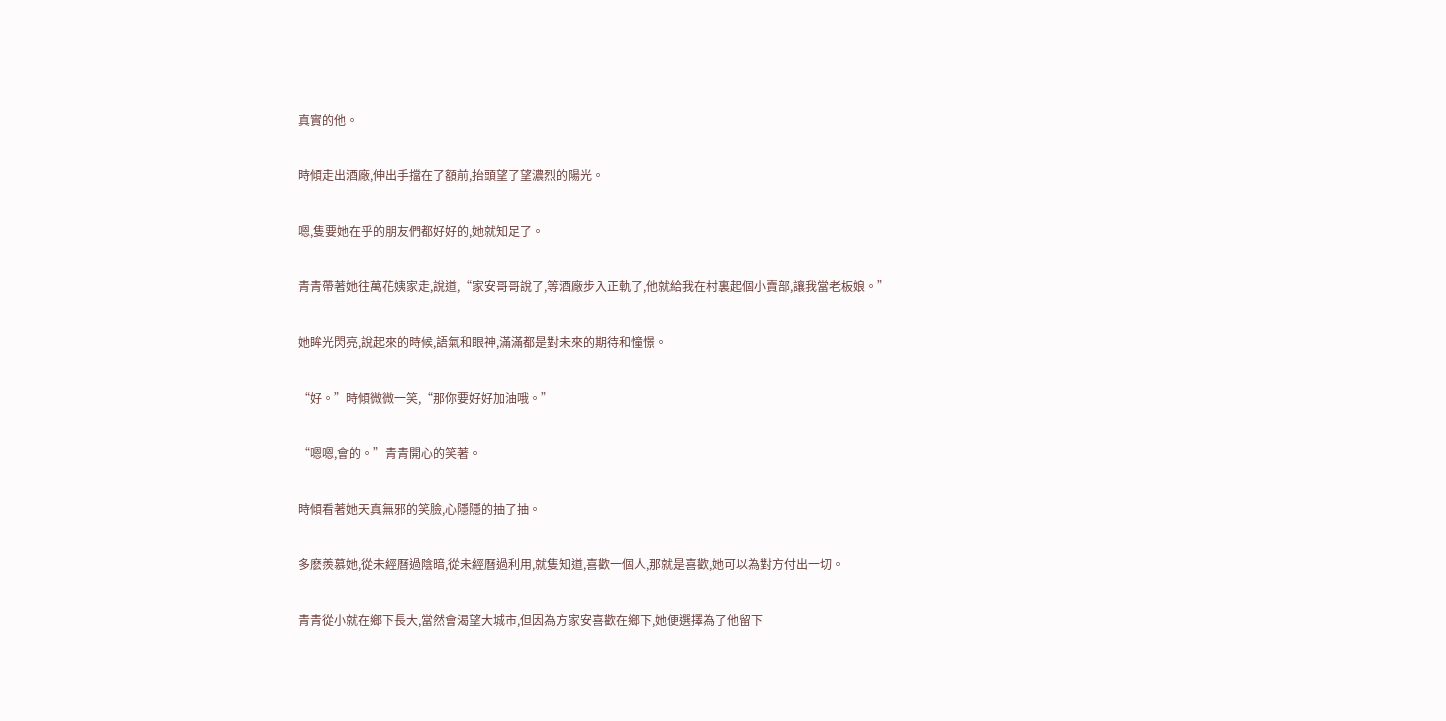真實的他。

時傾走出酒廠,伸出手擋在了額前,抬頭望了望濃烈的陽光。

嗯,隻要她在乎的朋友們都好好的,她就知足了。

青青帶著她往萬花姨家走,說道,“家安哥哥說了,等酒廠步入正軌了,他就給我在村裏起個小賣部,讓我當老板娘。”

她眸光閃亮,說起來的時候,語氣和眼神,滿滿都是對未來的期待和憧憬。

“好。”時傾微微一笑,“那你要好好加油哦。”

“嗯嗯,會的。”青青開心的笑著。

時傾看著她天真無邪的笑臉,心隱隱的抽了抽。

多麽羨慕她,從未經曆過陰暗,從未經曆過利用,就隻知道,喜歡一個人,那就是喜歡,她可以為對方付出一切。

青青從小就在鄉下長大,當然會渴望大城市,但因為方家安喜歡在鄉下,她便選擇為了他留下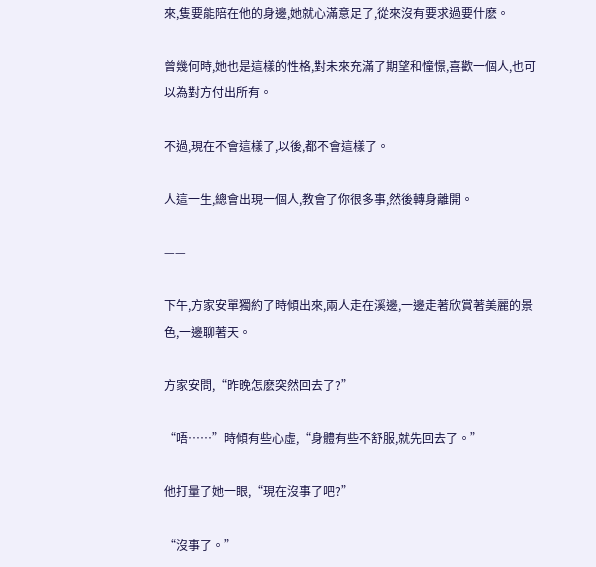來,隻要能陪在他的身邊,她就心滿意足了,從來沒有要求過要什麽。

曾幾何時,她也是這樣的性格,對未來充滿了期望和憧憬,喜歡一個人,也可以為對方付出所有。

不過,現在不會這樣了,以後,都不會這樣了。

人這一生,總會出現一個人,教會了你很多事,然後轉身離開。

——

下午,方家安單獨約了時傾出來,兩人走在溪邊,一邊走著欣賞著美麗的景色,一邊聊著天。

方家安問,“昨晚怎麽突然回去了?”

“唔……”時傾有些心虛,“身體有些不舒服,就先回去了。”

他打量了她一眼,“現在沒事了吧?”

“沒事了。”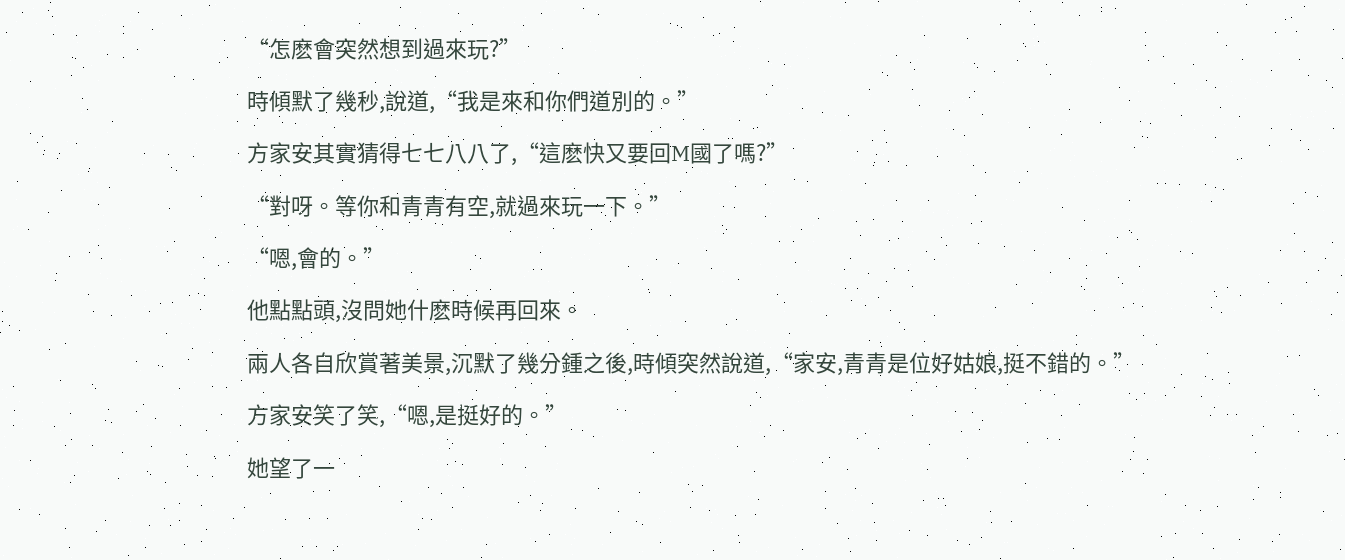“怎麽會突然想到過來玩?”

時傾默了幾秒,說道,“我是來和你們道別的。”

方家安其實猜得七七八八了,“這麽快又要回M國了嗎?”

“對呀。等你和青青有空,就過來玩一下。”

“嗯,會的。”

他點點頭,沒問她什麽時候再回來。

兩人各自欣賞著美景,沉默了幾分鍾之後,時傾突然說道,“家安,青青是位好姑娘,挺不錯的。”

方家安笑了笑,“嗯,是挺好的。”

她望了一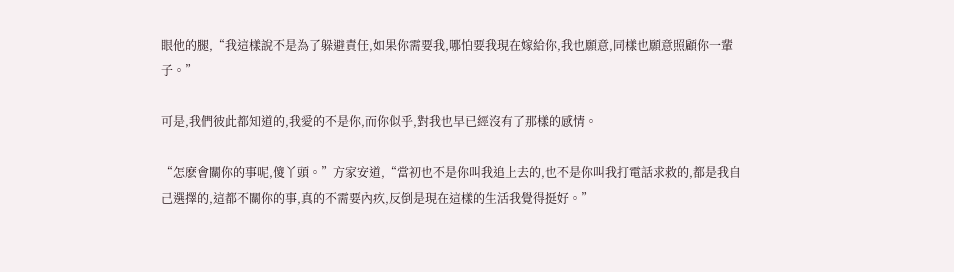眼他的腿,“我這樣說不是為了躲避責任,如果你需要我,哪怕要我現在嫁給你,我也願意,同樣也願意照顧你一輩子。”

可是,我們彼此都知道的,我愛的不是你,而你似乎,對我也早已經沒有了那樣的感情。

“怎麽會關你的事呢,傻丫頭。”方家安道,“當初也不是你叫我追上去的,也不是你叫我打電話求救的,都是我自己選擇的,這都不關你的事,真的不需要內疚,反倒是現在這樣的生活我覺得挺好。”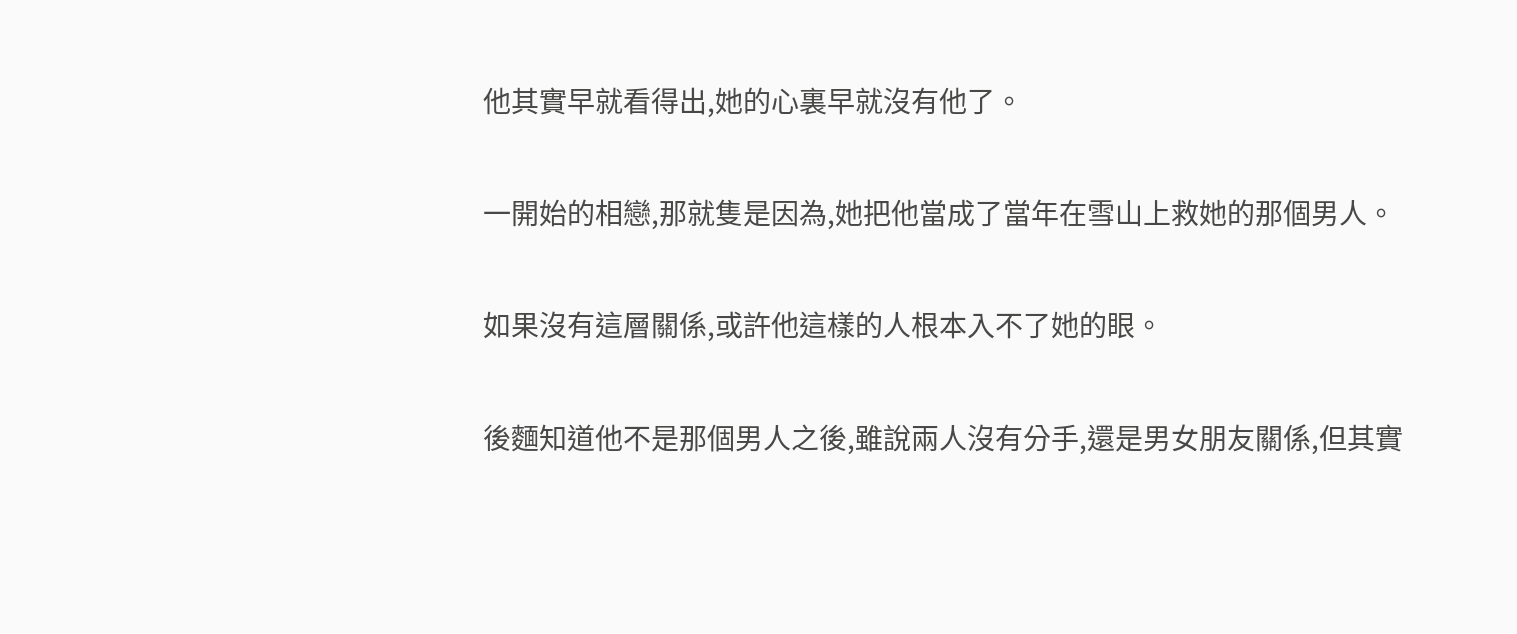他其實早就看得出,她的心裏早就沒有他了。

一開始的相戀,那就隻是因為,她把他當成了當年在雪山上救她的那個男人。

如果沒有這層關係,或許他這樣的人根本入不了她的眼。

後麵知道他不是那個男人之後,雖說兩人沒有分手,還是男女朋友關係,但其實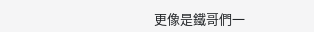更像是鐵哥們一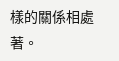樣的關係相處著。